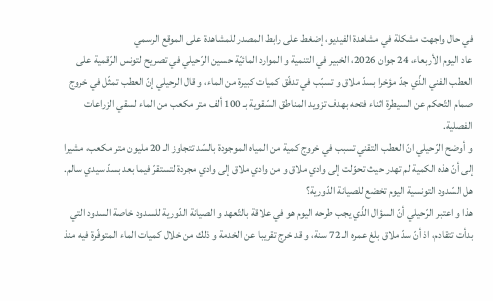في حال واجهت مشكلة في مشاهدة الفيديو، إضغط على رابط المصدر للمشاهدة على الموقع الرسمي
عاد اليوم الأربعاء، 24 جوان 2026، الخبير في التنمية و الموارد المائيّة حسين الرّحيلي في تصريح لتونس الرّقمية على العطب الفني الذّي جدّ مؤخرا بسدّ ملاق و تسبّب في تدفّق كميات كبيرة من الماء، و قال الرحيلي إنّ العطب تمثّل في خروج صمام التّحكم عن السيطرة اثناء فتحه بهدف تزويد المناطق السّقوية بـ 100 ألف متر مكعب من الماء لسقي الزراعات الفصلية.
و أوضح الرّحيلي انّ العطب التقني تسبب في خروج كمية من المياه الموجودة بالسّد تتجاوز الـ 20 مليون متر مكعب، مشيرا إلى أنّ هذه الكمية لم تهدر حيث تحوّلت إلى وادي ملاق و من وادي ملاق إلى وادي مجردة لتستقرّ فيما بعد بسدّ سيدي سالم.
هل السّدود التونسية اليوم تخضع للصيانة الدّورية؟
هذا و اعتبر الرّحيلي أنّ السؤال الذّي يجب طرحه اليوم هو في علاقة بالتّعهد و الصيانة الدّورية للسدود خاصة السدود التي بدأت تتقادم، اذ أنّ سدّ ملاق بلغ عمره الـ 72 سنة، و قد خرج تقريبا عن الخدمة و ذلك من خلال كميات الماء المتوفّرة فيه منذ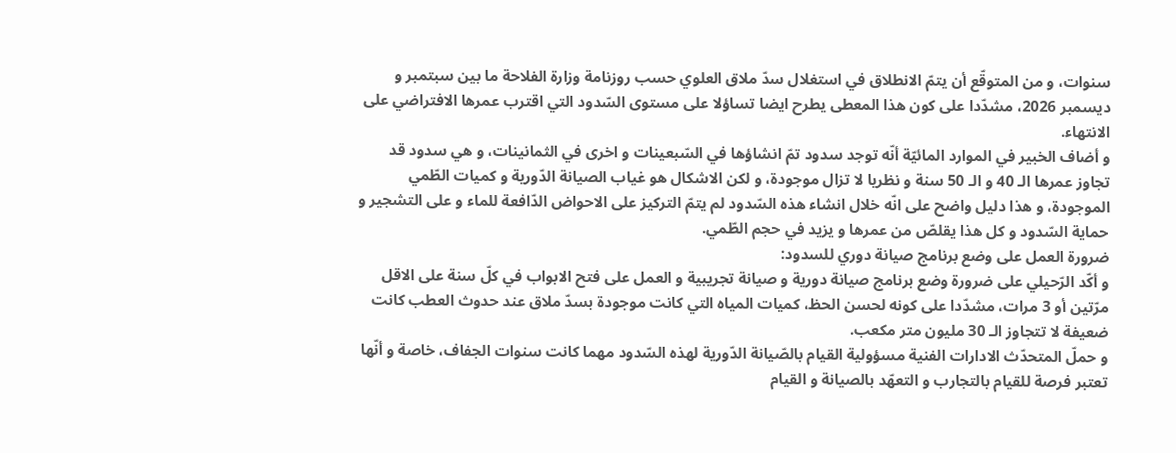سنوات، و من المتوقّع أن يتمّ الانطلاق في استغلال سدّ ملاق العلوي حسب روزنامة وزارة الفلاحة ما بين سبتمبر و ديسمبر 2026، مشدّدا على كون هذا المعطى يطرح ايضا تساؤلا على مستوى السّدود التي اقترب عمرها الافتراضي على الانتهاء.
و أضاف الخبير في الموارد المائيّة أنّه توجد سدود تمّ انشاؤها في السّبعينات و اخرى في الثمانينات، و هي سدود قد تجاوز عمرها الـ 40 و الـ 50 سنة و نظريا لا تزال موجودة، و لكن الاشكال هو غياب الصيانة الدّورية و كميات الطّمي الموجودة، و هذا دليل واضح على انّه خلال انشاء هذه السّدود لم يتمّ التركيز على الاحواض الدّافعة للماء و على التشجير و حماية السّدود و كل هذا يقلصّ من عمرها و يزيد في حجم الطّمي.
ضرورة العمل على وضع برنامج صيانة دوري للسدود:
و أكّد الرّحيلي على ضرورة وضع برنامج صيانة دورية و صيانة تجريبية و العمل على فتح الابواب في كلّ سنة على الاقل مرّتين أو 3 مرات، مشدّدا على كونه لحسن الحظ، كميات المياه التي كانت موجودة بسدّ ملاق عند حدوث العطب كانت ضعيفة لا تتجاوز الـ 30 مليون متر مكعب.
و حملّ المتحدّث الادارات الفنية مسؤولية القيام بالصّيانة الدّورية لهذه السّدود مهما كانت سنوات الجفاف، خاصة و أنّها تعتبر فرصة للقيام بالتجارب و التعهّد بالصيانة و القيام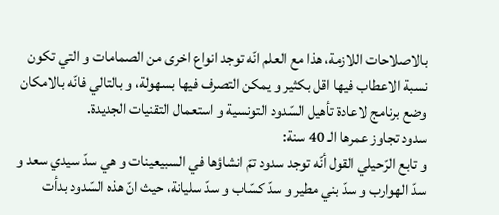بالاصلاحات اللازمة، هذا مع العلم انّه توجد انواع اخرى من الصمامات و التي تكون نسبة الاعطاب فيها اقل بكثير و يمكن التصرف فيها بسهولة، و بالتالي فانّه بالامكان وضع برنامج لاعادة تأهيل السّدود التونسية و استعمال التقنيات الجديدة.
سدود تجاوز عمرها الـ 40 سنة:
و تابع الرّحيلي القول أنّه توجد سدود تمّ انشاؤها في السبيعينات و هي سدّ سيدي سعد و سدّ الهوارب و سدّ بني مطير و سدّ كسّاب و سدّ سليانة، حيث انّ هذه السّدود بدأت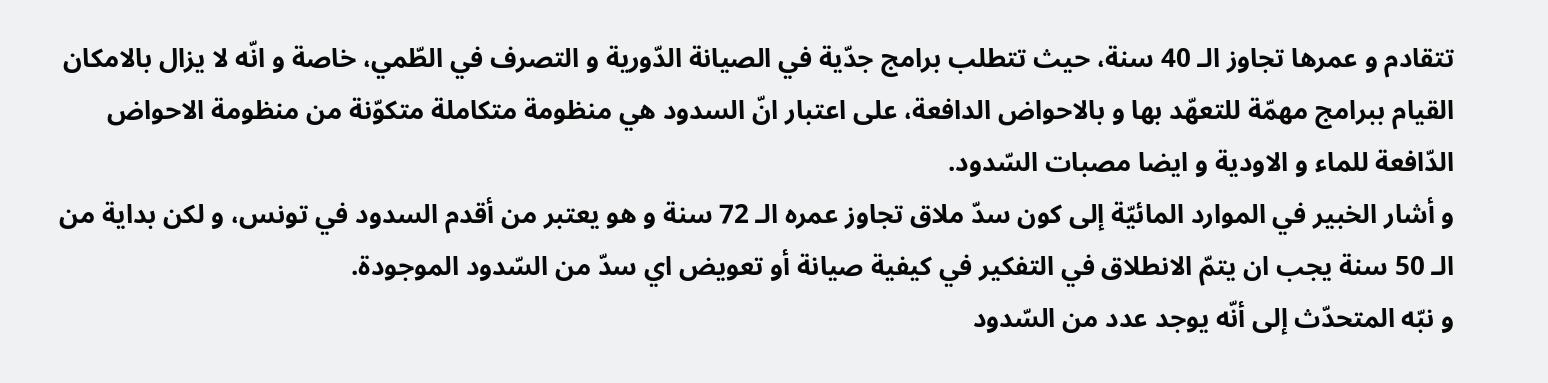تتقادم و عمرها تجاوز الـ 40 سنة، حيث تتطلب برامج جدّية في الصيانة الدّورية و التصرف في الطّمي، خاصة و انّه لا يزال بالامكان القيام ببرامج مهمّة للتعهّد بها و بالاحواض الدافعة، على اعتبار انّ السدود هي منظومة متكاملة متكوّنة من منظومة الاحواض الدّافعة للماء و الاودية و ايضا مصبات السّدود.
و أشار الخبير في الموارد المائيّة إلى كون سدّ ملاق تجاوز عمره الـ 72 سنة و هو يعتبر من أقدم السدود في تونس، و لكن بداية من الـ 50 سنة يجب ان يتمّ الانطلاق في التفكير في كيفية صيانة أو تعويض اي سدّ من السّدود الموجودة.
و نبّه المتحدّث إلى أنّه يوجد عدد من السّدود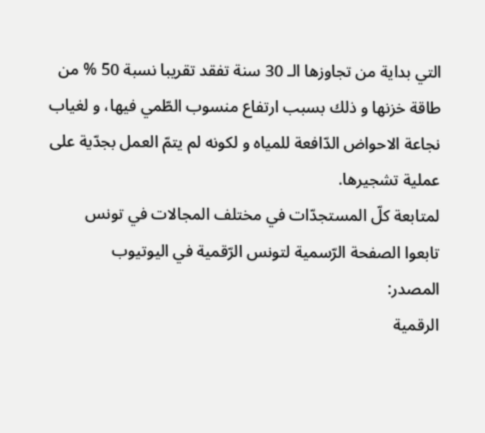التي بداية من تجاوزها الـ 30 سنة تفقد تقريبا نسبة 50 % من طاقة خزنها و ذلك بسبب ارتفاع منسوب الطّمي فيها، و لغياب نجاعة الاحواض الدّافعة للمياه و لكونه لم يتمّ العمل بجدّية على عملية تشجيرها.
لمتابعة كلّ المستجدّات في مختلف المجالات في تونس
تابعوا الصفحة الرّسمية لتونس الرّقمية في اليوتيوب
المصدر:
الرقمية